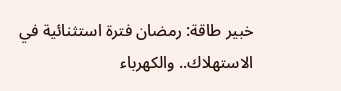خبير طاقة: رمضان فترة استثنائية في الاستهلاك.. والكهرباء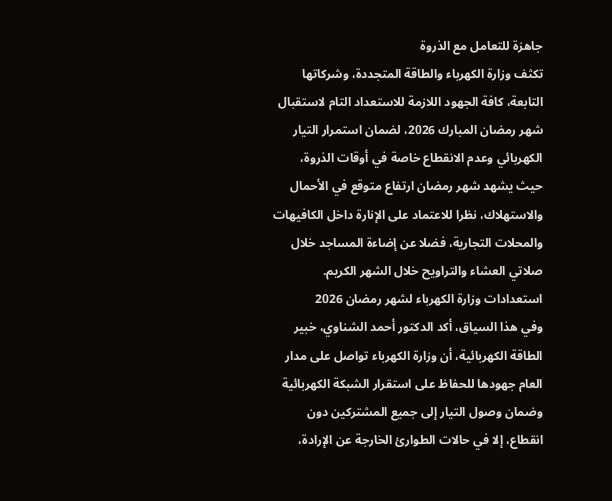جاهزة للتعامل مع الذروة
تكثف وزارة الكهرباء والطاقة المتجددة، وشركاتها التابعة، كافة الجهود اللازمة للاستعداد التام لاستقبال شهر رمضان المبارك 2026، لضمان استمرار التيار الكهربائي وعدم الانقطاع خاصة في أوقات الذروة، حيث يشهد شهر رمضان ارتفاع متوقع في الأحمال والاستهلاك، نظرا للاعتماد على الإنارة داخل الكافيهات والمحلات التجارية، فضلا عن إضاءة المساجد خلال صلاتي العشاء والتراويح خلال الشهر الكريم.
استعدادات وزارة الكهرباء لشهر رمضان 2026
وفي هذا السياق، أكد الدكتور أحمد الشناوي، خبير الطاقة الكهربائية، أن وزارة الكهرباء تواصل على مدار العام جهودها للحفاظ على استقرار الشبكة الكهربائية وضمان وصول التيار إلى جميع المشتركين دون انقطاع، إلا في حالات الطوارئ الخارجة عن الإرادة،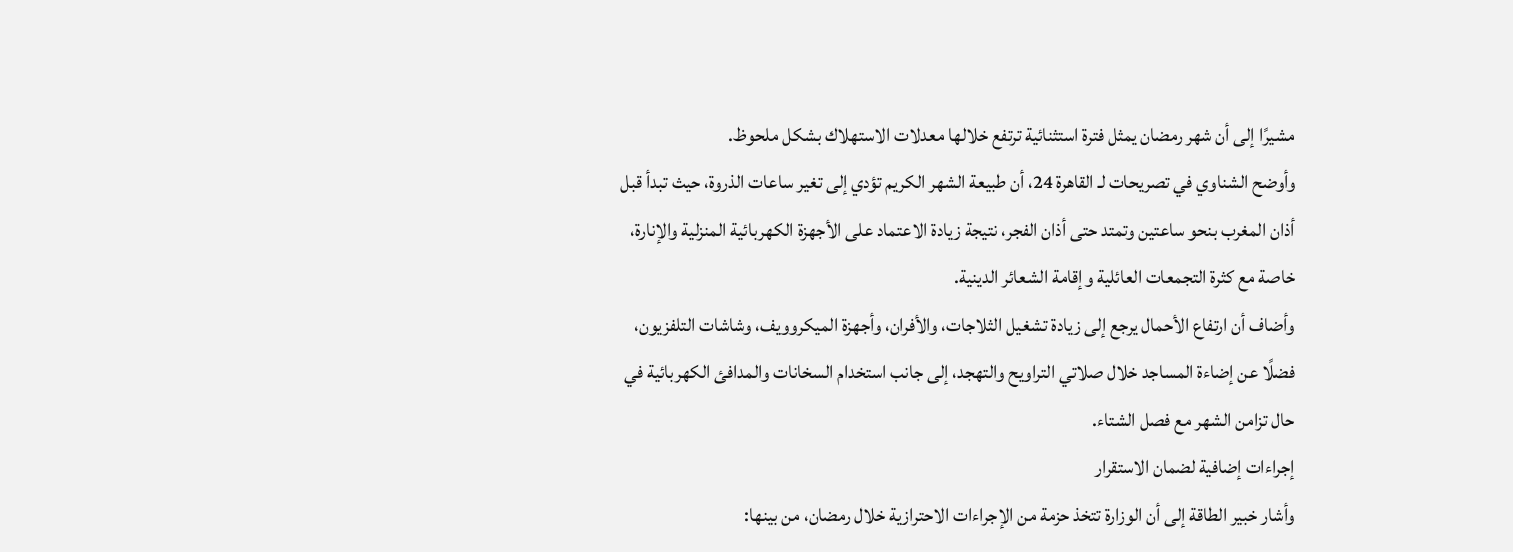مشيرًا إلى أن شهر رمضان يمثل فترة استثنائية ترتفع خلالها معدلات الاستهلاك بشكل ملحوظ.
وأوضح الشناوي في تصريحات لـ القاهرة 24، أن طبيعة الشهر الكريم تؤدي إلى تغير ساعات الذروة، حيث تبدأ قبل أذان المغرب بنحو ساعتين وتمتد حتى أذان الفجر، نتيجة زيادة الاعتماد على الأجهزة الكهربائية المنزلية والإنارة، خاصة مع كثرة التجمعات العائلية وإقامة الشعائر الدينية.
وأضاف أن ارتفاع الأحمال يرجع إلى زيادة تشغيل الثلاجات، والأفران، وأجهزة الميكروويف، وشاشات التلفزيون، فضلًا عن إضاءة المساجد خلال صلاتي التراويح والتهجد، إلى جانب استخدام السخانات والمدافئ الكهربائية في حال تزامن الشهر مع فصل الشتاء.
إجراءات إضافية لضمان الاستقرار
وأشار خبير الطاقة إلى أن الوزارة تتخذ حزمة من الإجراءات الاحترازية خلال رمضان، من بينها: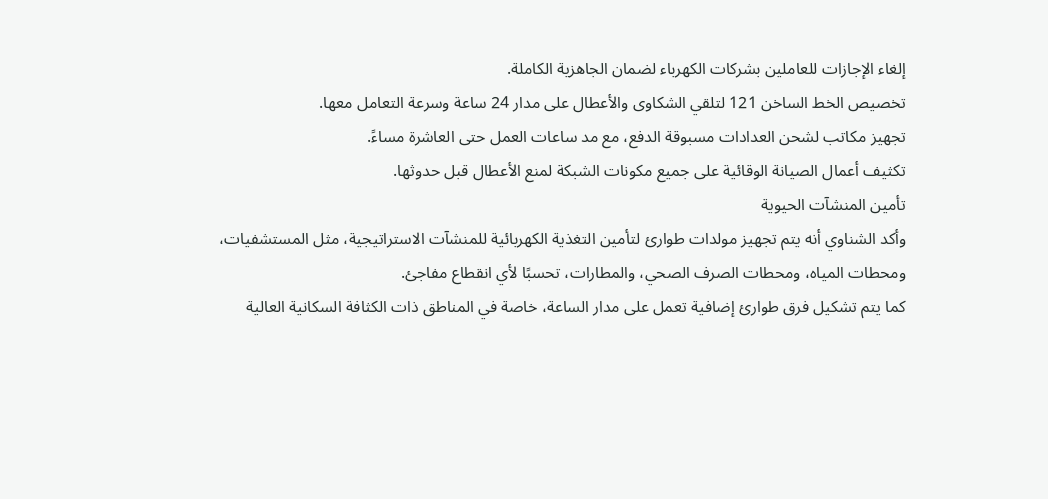إلغاء الإجازات للعاملين بشركات الكهرباء لضمان الجاهزية الكاملة.
تخصيص الخط الساخن 121 لتلقي الشكاوى والأعطال على مدار 24 ساعة وسرعة التعامل معها.
تجهيز مكاتب لشحن العدادات مسبوقة الدفع، مع مد ساعات العمل حتى العاشرة مساءً.
تكثيف أعمال الصيانة الوقائية على جميع مكونات الشبكة لمنع الأعطال قبل حدوثها.
تأمين المنشآت الحيوية
وأكد الشناوي أنه يتم تجهيز مولدات طوارئ لتأمين التغذية الكهربائية للمنشآت الاستراتيجية، مثل المستشفيات، ومحطات المياه، ومحطات الصرف الصحي، والمطارات، تحسبًا لأي انقطاع مفاجئ.
كما يتم تشكيل فرق طوارئ إضافية تعمل على مدار الساعة، خاصة في المناطق ذات الكثافة السكانية العالية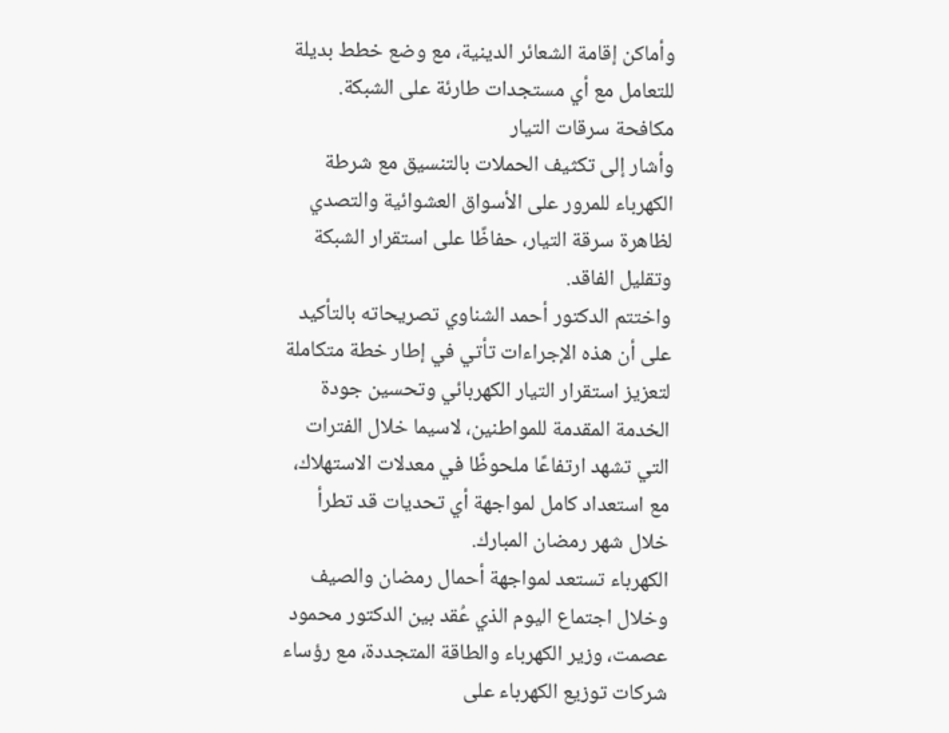وأماكن إقامة الشعائر الدينية، مع وضع خطط بديلة للتعامل مع أي مستجدات طارئة على الشبكة.
مكافحة سرقات التيار
وأشار إلى تكثيف الحملات بالتنسيق مع شرطة الكهرباء للمرور على الأسواق العشوائية والتصدي لظاهرة سرقة التيار، حفاظًا على استقرار الشبكة وتقليل الفاقد.
واختتم الدكتور أحمد الشناوي تصريحاته بالتأكيد على أن هذه الإجراءات تأتي في إطار خطة متكاملة لتعزيز استقرار التيار الكهربائي وتحسين جودة الخدمة المقدمة للمواطنين، لاسيما خلال الفترات التي تشهد ارتفاعًا ملحوظًا في معدلات الاستهلاك، مع استعداد كامل لمواجهة أي تحديات قد تطرأ خلال شهر رمضان المبارك.
الكهرباء تستعد لمواجهة أحمال رمضان والصيف
وخلال اجتماع اليوم الذي عُقد بين الدكتور محمود عصمت، وزير الكهرباء والطاقة المتجددة، مع رؤساء شركات توزيع الكهرباء على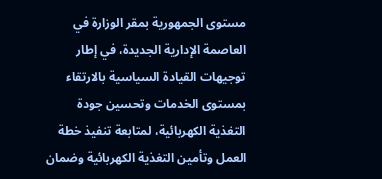مستوى الجمهورية بمقر الوزارة في العاصمة الإدارية الجديدة، في إطار توجيهات القيادة السياسية بالارتقاء بمستوى الخدمات وتحسين جودة التغذية الكهربائية، لمتابعة تنفيذ خطة العمل وتأمين التغذية الكهربائية وضمان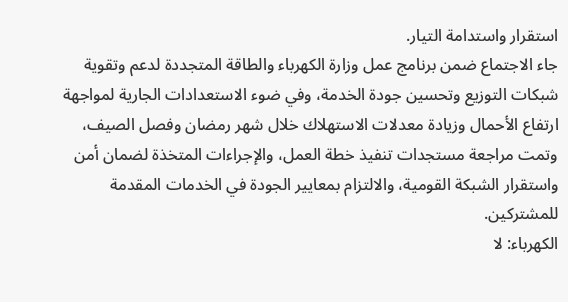استقرار واستدامة التيار.
جاء الاجتماع ضمن برنامج عمل وزارة الكهرباء والطاقة المتجددة لدعم وتقوية شبكات التوزيع وتحسين جودة الخدمة، وفي ضوء الاستعدادات الجارية لمواجهة ارتفاع الأحمال وزيادة معدلات الاستهلاك خلال شهر رمضان وفصل الصيف، وتمت مراجعة مستجدات تنفيذ خطة العمل، والإجراءات المتخذة لضمان أمن واستقرار الشبكة القومية، والالتزام بمعايير الجودة في الخدمات المقدمة للمشتركين.
الكهرباء: لا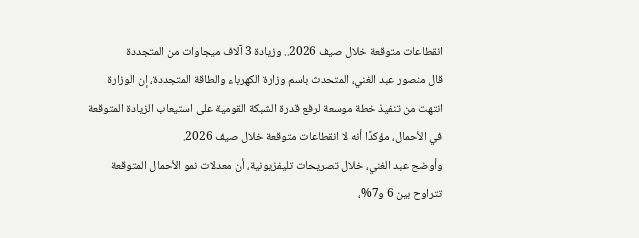انقطاعات متوقعة خلال صيف 2026.. وزيادة 3 آلاف ميجاوات من المتجددة
قال منصور عبد الغني، المتحدث باسم وزارة الكهرباء والطاقة المتجددة، إن الوزارة انتهت من تنفيذ خطة موسعة لرفع قدرة الشبكة القومية على استيعاب الزيادة المتوقعة في الأحمال، مؤكدًا أنه لا انقطاعات متوقعة خلال صيف 2026.
وأوضح عبد الغني، خلال تصريحات تليفزيونية، أن معدلات نمو الأحمال المتوقعة تتراوح بين 6 و7%،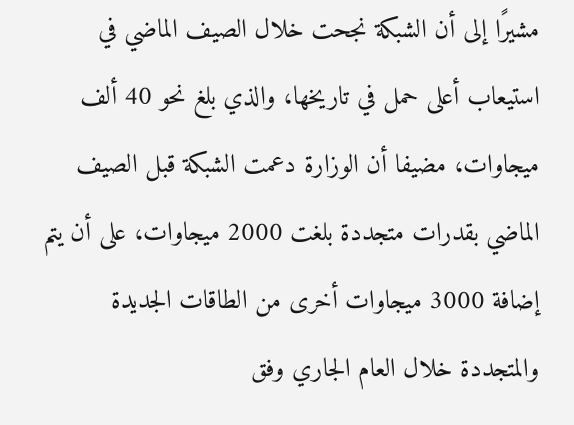مشيرًا إلى أن الشبكة نجحت خلال الصيف الماضي في استيعاب أعلى حمل في تاريخها، والذي بلغ نحو 40 ألف ميجاوات، مضيفا أن الوزارة دعمت الشبكة قبل الصيف الماضي بقدرات متجددة بلغت 2000 ميجاوات، على أن يتم إضافة 3000 ميجاوات أخرى من الطاقات الجديدة والمتجددة خلال العام الجاري وفق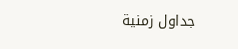جداول زمنية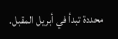محددة تبدأ في أبريل المقبل.